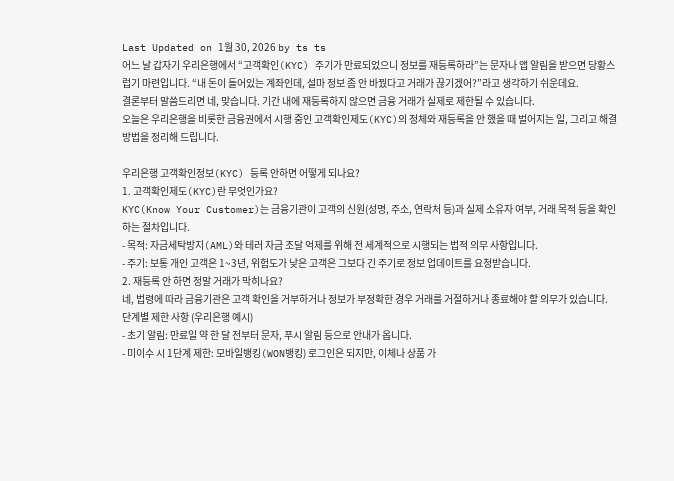Last Updated on 1월 30, 2026 by ts ts
어느 날 갑자기 우리은행에서 “고객확인(KYC) 주기가 만료되었으니 정보를 재등록하라”는 문자나 앱 알림을 받으면 당황스럽기 마련입니다. “내 돈이 들어있는 계좌인데, 설마 정보 좀 안 바꿨다고 거래가 끊기겠어?”라고 생각하기 쉬운데요.
결론부터 말씀드리면 네, 맞습니다. 기간 내에 재등록하지 않으면 금융 거래가 실제로 제한될 수 있습니다.
오늘은 우리은행을 비롯한 금융권에서 시행 중인 고객확인제도(KYC)의 정체와 재등록을 안 했을 때 벌어지는 일, 그리고 해결 방법을 정리해 드립니다.

우리은행 고객확인정보(KYC) 등록 안하면 어떻게 되나요?
1. 고객확인제도(KYC)란 무엇인가요?
KYC(Know Your Customer)는 금융기관이 고객의 신원(성명, 주소, 연락처 등)과 실제 소유자 여부, 거래 목적 등을 확인하는 절차입니다.
- 목적: 자금세탁방지(AML)와 테러 자금 조달 억제를 위해 전 세계적으로 시행되는 법적 의무 사항입니다.
- 주기: 보통 개인 고객은 1~3년, 위험도가 낮은 고객은 그보다 긴 주기로 정보 업데이트를 요청받습니다.
2. 재등록 안 하면 정말 거래가 막히나요?
네, 법령에 따라 금융기관은 고객 확인을 거부하거나 정보가 부정확한 경우 거래를 거절하거나 종료해야 할 의무가 있습니다.
단계별 제한 사항 (우리은행 예시)
- 초기 알림: 만료일 약 한 달 전부터 문자, 푸시 알림 등으로 안내가 옵니다.
- 미이수 시 1단계 제한: 모바일뱅킹(WON뱅킹) 로그인은 되지만, 이체나 상품 가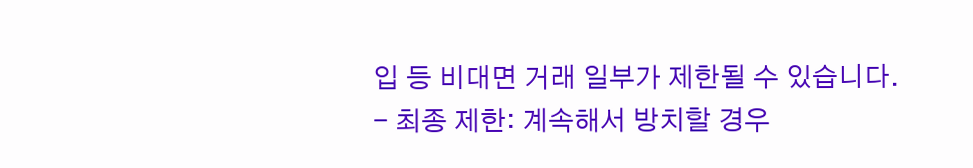입 등 비대면 거래 일부가 제한될 수 있습니다.
- 최종 제한: 계속해서 방치할 경우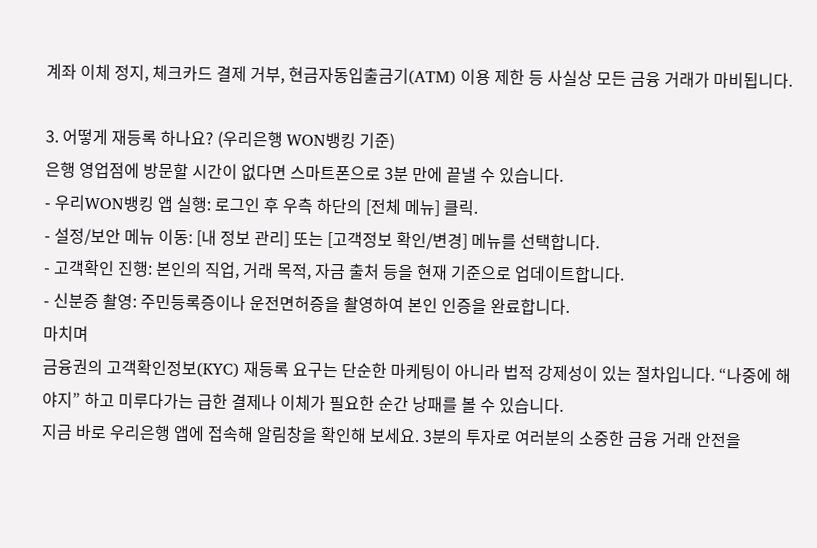계좌 이체 정지, 체크카드 결제 거부, 현금자동입출금기(ATM) 이용 제한 등 사실상 모든 금융 거래가 마비됩니다.

3. 어떻게 재등록 하나요? (우리은행 WON뱅킹 기준)
은행 영업점에 방문할 시간이 없다면 스마트폰으로 3분 만에 끝낼 수 있습니다.
- 우리WON뱅킹 앱 실행: 로그인 후 우측 하단의 [전체 메뉴] 클릭.
- 설정/보안 메뉴 이동: [내 정보 관리] 또는 [고객정보 확인/변경] 메뉴를 선택합니다.
- 고객확인 진행: 본인의 직업, 거래 목적, 자금 출처 등을 현재 기준으로 업데이트합니다.
- 신분증 촬영: 주민등록증이나 운전면허증을 촬영하여 본인 인증을 완료합니다.
마치며
금융권의 고객확인정보(KYC) 재등록 요구는 단순한 마케팅이 아니라 법적 강제성이 있는 절차입니다. “나중에 해야지” 하고 미루다가는 급한 결제나 이체가 필요한 순간 낭패를 볼 수 있습니다.
지금 바로 우리은행 앱에 접속해 알림창을 확인해 보세요. 3분의 투자로 여러분의 소중한 금융 거래 안전을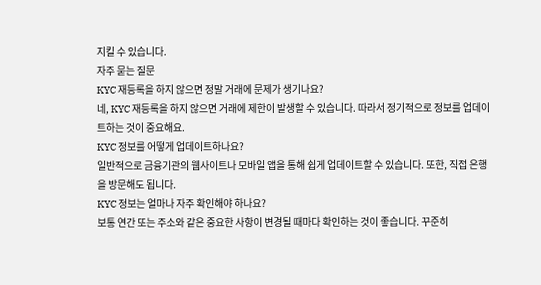지킬 수 있습니다.
자주 묻는 질문
KYC 재등록을 하지 않으면 정말 거래에 문제가 생기나요?
네, KYC 재등록을 하지 않으면 거래에 제한이 발생할 수 있습니다. 따라서 정기적으로 정보를 업데이트하는 것이 중요해요.
KYC 정보를 어떻게 업데이트하나요?
일반적으로 금융기관의 웹사이트나 모바일 앱을 통해 쉽게 업데이트할 수 있습니다. 또한, 직접 은행을 방문해도 됩니다.
KYC 정보는 얼마나 자주 확인해야 하나요?
보통 연간 또는 주소와 같은 중요한 사항이 변경될 때마다 확인하는 것이 좋습니다. 꾸준히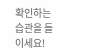확인하는 습관을 들이세요!